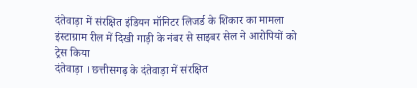दंतेवाड़ा में संरक्षित इंडियन मॉनिटर लिजर्ड के शिकार का मामला
इंस्टाग्राम रील में दिखी गाड़ी के नंबर से साइबर सेल ने आरोपियों को ट्रेस किया
दंतेवाड़ा । छत्तीसगढ़ के दंतेवाड़ा में संरक्षित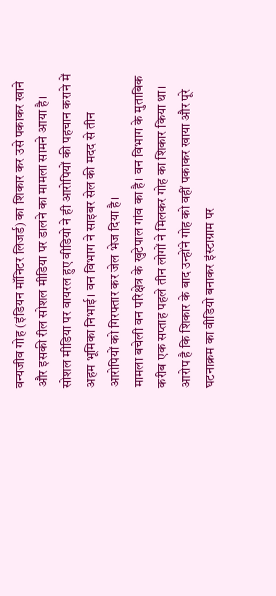वन्यजीव गोह (इंडियन मॉनिटर लिजर्ड) का शिकार कर उसे पकाकर खाने और इसकी रील सोशल मीडिया पर डालने का मामला सामने आया है। सोशल मीडिया पर वायरल हुए वीडियो ने ही आरोपियों की पहचान कराने में अहम भूमिका निभाई। वन विभाग ने साइबर सेल की मदद से तीन आरोपियों को गिरफ्तार कर जेल भेज दिया है।
मामला बचेली वन परिक्षेत्र के खुटेपाल गांव का है। वन विभाग के मुताबिक करीब एक सप्ताह पहले तीन लोगों ने मिलकर गोह का शिकार किया था। आरोप है कि शिकार के बाद उन्होंने गोह को वहीं पकाकर खाया और पूरे घटनाक्रम का वीडियो बनाकर इंस्टाग्राम पर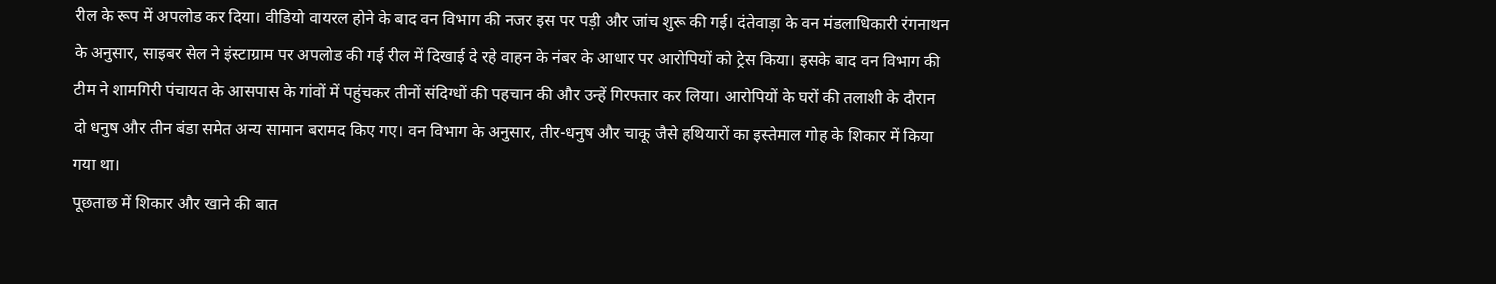रील के रूप में अपलोड कर दिया। वीडियो वायरल होने के बाद वन विभाग की नजर इस पर पड़ी और जांच शुरू की गई। दंतेवाड़ा के वन मंडलाधिकारी रंगनाथन के अनुसार, साइबर सेल ने इंस्टाग्राम पर अपलोड की गई रील में दिखाई दे रहे वाहन के नंबर के आधार पर आरोपियों को ट्रेस किया। इसके बाद वन विभाग की टीम ने शामगिरी पंचायत के आसपास के गांवों में पहुंचकर तीनों संदिग्धों की पहचान की और उन्हें गिरफ्तार कर लिया। आरोपियों के घरों की तलाशी के दौरान दो धनुष और तीन बंडा समेत अन्य सामान बरामद किए गए। वन विभाग के अनुसार, तीर-धनुष और चाकू जैसे हथियारों का इस्तेमाल गोह के शिकार में किया गया था।
पूछताछ में शिकार और खाने की बात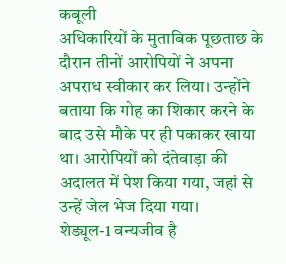कबूली
अधिकारियों के मुताबिक पूछताछ के दौरान तीनों आरोपियों ने अपना अपराध स्वीकार कर लिया। उन्होंने बताया कि गोह का शिकार करने के बाद उसे मौके पर ही पकाकर खाया था। आरोपियों को दंतेवाड़ा की अदालत में पेश किया गया, जहां से उन्हें जेल भेज दिया गया।
शेड्यूल-1 वन्यजीव है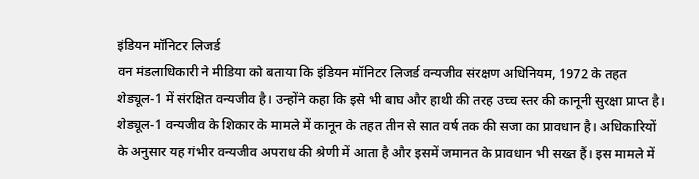इंडियन मॉनिटर लिजर्ड
वन मंडलाधिकारी ने मीडिया को बताया कि इंडियन मॉनिटर लिजर्ड वन्यजीव संरक्षण अधिनियम, 1972 के तहत शेड्यूल-1 में संरक्षित वन्यजीव है। उन्होंने कहा कि इसे भी बाघ और हाथी की तरह उच्च स्तर की कानूनी सुरक्षा प्राप्त है। शेड्यूल-1 वन्यजीव के शिकार के मामले में कानून के तहत तीन से सात वर्ष तक की सजा का प्रावधान है। अधिकारियों के अनुसार यह गंभीर वन्यजीव अपराध की श्रेणी में आता है और इसमें जमानत के प्रावधान भी सख्त हैं। इस मामले में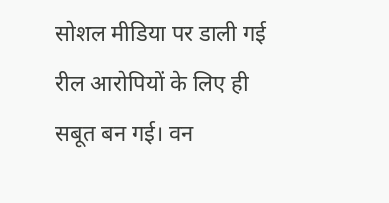सोशल मीडिया पर डाली गई रील आरोपियों के लिए ही सबूत बन गई। वन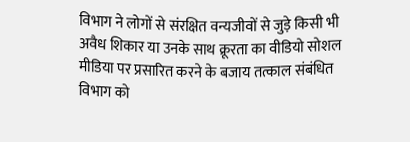विभाग ने लोगों से संरक्षित वन्यजीवों से जुड़े किसी भी अवैध शिकार या उनके साथ क्रूरता का वीडियो सोशल मीडिया पर प्रसारित करने के बजाय तत्काल संबंधित विभाग को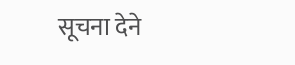सूचना देने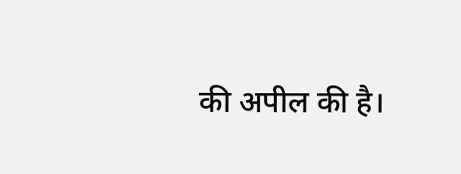की अपील की है।